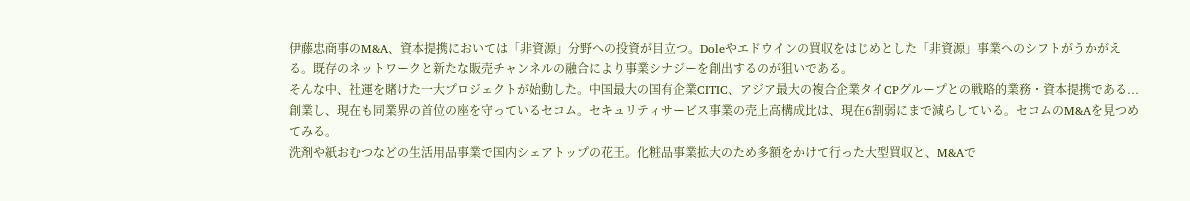伊藤忠商事のM&A、資本提携においては「非資源」分野への投資が目立つ。Doleやエドウインの買収をはじめとした「非資源」事業へのシフトがうかがえる。既存のネットワークと新たな販売チャンネルの融合により事業シナジーを創出するのが狙いである。
そんな中、社運を賭けた一大プロジェクトが始動した。中国最大の国有企業CITIC、アジア最大の複合企業タイCPグループとの戦略的業務・資本提携である...
創業し、現在も同業界の首位の座を守っているセコム。セキュリティサービス事業の売上高構成比は、現在6割弱にまで減らしている。セコムのM&Aを見つめてみる。
洗剤や紙おむつなどの生活用品事業で国内シェアトップの花王。化粧品事業拡大のため多額をかけて行った大型買収と、M&Aで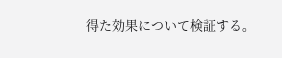得た効果について検証する。